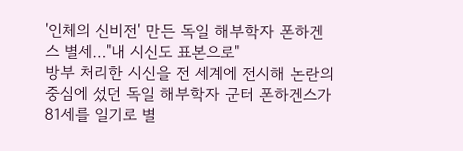'인체의 신비전' 만든 독일 해부학자 폰하겐스 별세…"내 시신도 표본으로"
방부 처리한 시신을 전 세계에 전시해 논란의 중심에 섰던 독일 해부학자 군터 폰하겐스가 81세를 일기로 별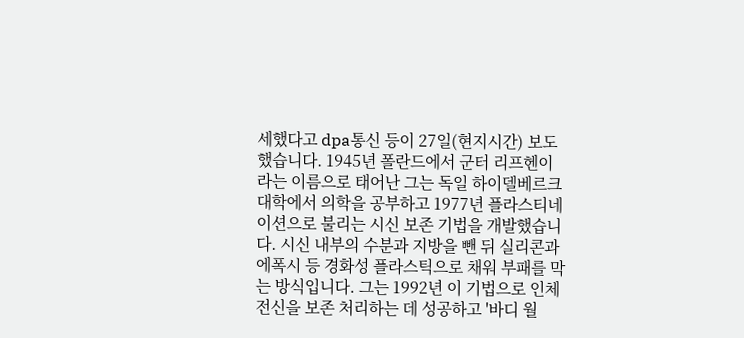세했다고 dpa통신 등이 27일(현지시간) 보도했습니다. 1945년 폴란드에서 군터 리프헨이라는 이름으로 태어난 그는 독일 하이델베르크대학에서 의학을 공부하고 1977년 플라스티네이션으로 불리는 시신 보존 기법을 개발했습니다. 시신 내부의 수분과 지방을 뺀 뒤 실리콘과 에폭시 등 경화성 플라스틱으로 채워 부패를 막는 방식입니다. 그는 1992년 이 기법으로 인체 전신을 보존 처리하는 데 성공하고 '바디 월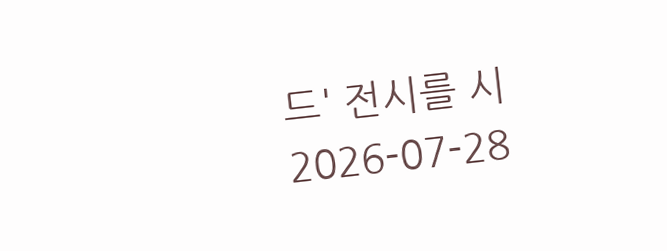드' 전시를 시
2026-07-28